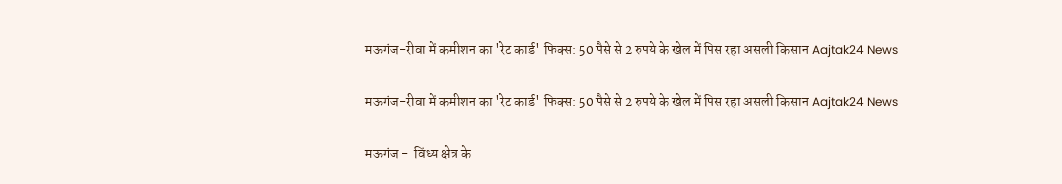मऊगंज-रीवा में कमीशन का 'रेट कार्ड' फिक्स: 50 पैसे से 2 रुपये के खेल में पिस रहा असली किसान Aajtak24 News

मऊगंज-रीवा में कमीशन का 'रेट कार्ड' फिक्स: 50 पैसे से 2 रुपये के खेल में पिस रहा असली किसान Aajtak24 News

मऊगंज -  विंध्य क्षेत्र के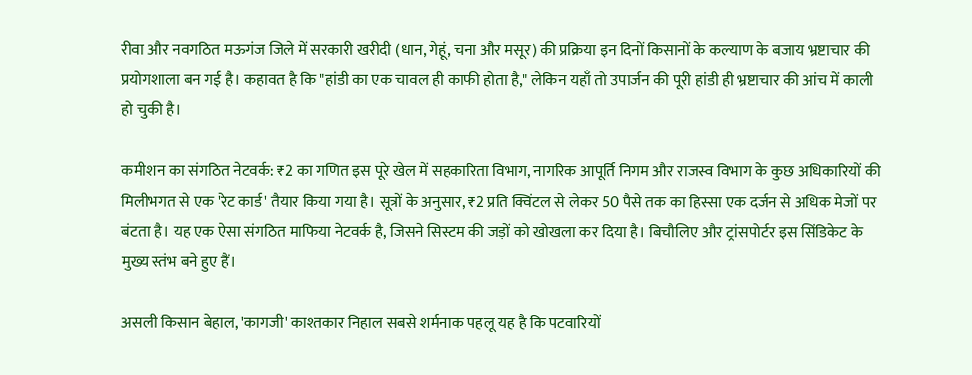रीवा और नवगठित मऊगंज जिले में सरकारी खरीदी (धान, गेहूं, चना और मसूर) की प्रक्रिया इन दिनों किसानों के कल्याण के बजाय भ्रष्टाचार की प्रयोगशाला बन गई है। कहावत है कि "हांडी का एक चावल ही काफी होता है," लेकिन यहाँ तो उपार्जन की पूरी हांडी ही भ्रष्टाचार की आंच में काली हो चुकी है।

कमीशन का संगठित नेटवर्क: ₹2 का गणित इस पूरे खेल में सहकारिता विभाग, नागरिक आपूर्ति निगम और राजस्व विभाग के कुछ अधिकारियों की मिलीभगत से एक 'रेट कार्ड' तैयार किया गया है। सूत्रों के अनुसार, ₹2 प्रति क्विंटल से लेकर 50 पैसे तक का हिस्सा एक दर्जन से अधिक मेजों पर बंटता है। यह एक ऐसा संगठित माफिया नेटवर्क है, जिसने सिस्टम की जड़ों को खोखला कर दिया है। बिचौलिए और ट्रांसपोर्टर इस सिंडिकेट के मुख्य स्तंभ बने हुए हैं।

असली किसान बेहाल, 'कागजी' काश्तकार निहाल सबसे शर्मनाक पहलू यह है कि पटवारियों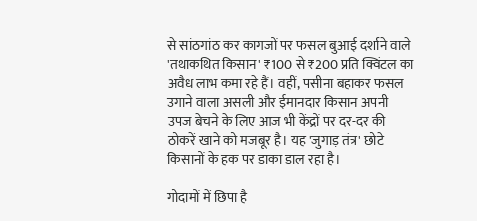से सांठगांठ कर कागजों पर फसल बुआई दर्शाने वाले 'तथाकथित किसान' ₹100 से ₹200 प्रति क्विंटल का अवैध लाभ कमा रहे हैं। वहीं, पसीना बहाकर फसल उगाने वाला असली और ईमानदार किसान अपनी उपज बेचने के लिए आज भी केंद्रों पर दर-दर की ठोकरें खाने को मजबूर है। यह 'जुगाड़ तंत्र' छोटे किसानों के हक पर डाका डाल रहा है।

गोदामों में छिपा है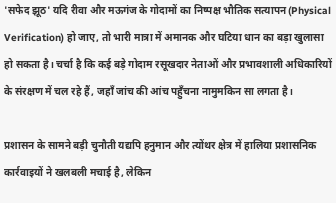'सफेद झूठ' यदि रीवा और मऊगंज के गोदामों का निष्पक्ष भौतिक सत्यापन (Physical Verification) हो जाए, तो भारी मात्रा में अमानक और घटिया धान का बड़ा खुलासा हो सकता है। चर्चा है कि कई बड़े गोदाम रसूखदार नेताओं और प्रभावशाली अधिकारियों के संरक्षण में चल रहे हैं, जहाँ जांच की आंच पहुँचना नामुमकिन सा लगता है।

प्रशासन के सामने बड़ी चुनौती यद्यपि हनुमान और त्योंथर क्षेत्र में हालिया प्रशासनिक कार्रवाइयों ने खलबली मचाई है, लेकिन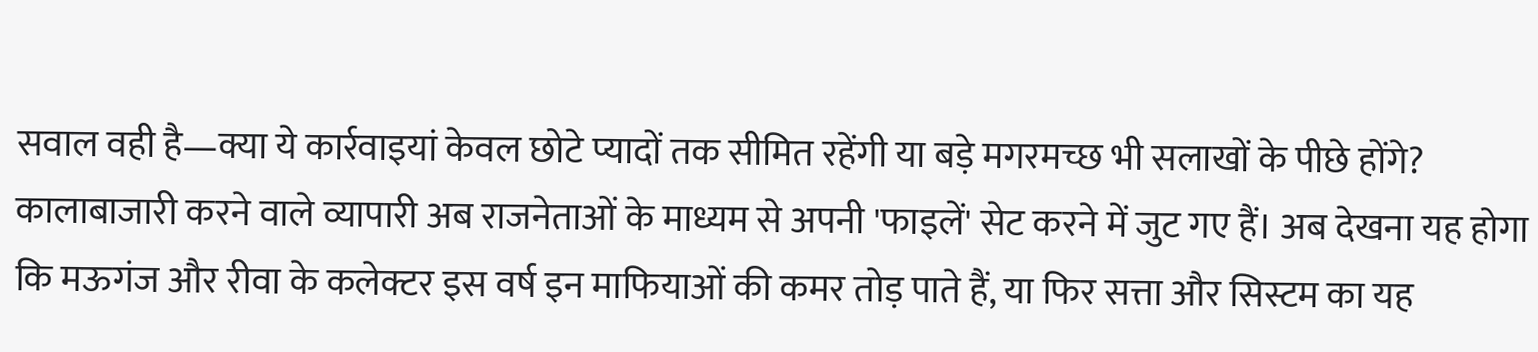सवाल वही है—क्या ये कार्रवाइयां केवल छोटे प्यादों तक सीमित रहेंगी या बड़े मगरमच्छ भी सलाखों के पीछे होंगे? कालाबाजारी करने वाले व्यापारी अब राजनेताओं के माध्यम से अपनी 'फाइलें' सेट करने में जुट गए हैं। अब देखना यह होगा कि मऊगंज और रीवा के कलेक्टर इस वर्ष इन माफियाओं की कमर तोड़ पाते हैं, या फिर सत्ता और सिस्टम का यह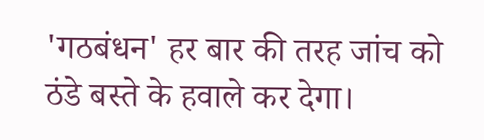'गठबंधन' हर बार की तरह जांच को ठंडे बस्ते के हवाले कर देगा।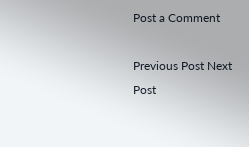Post a Comment

Previous Post Next Post